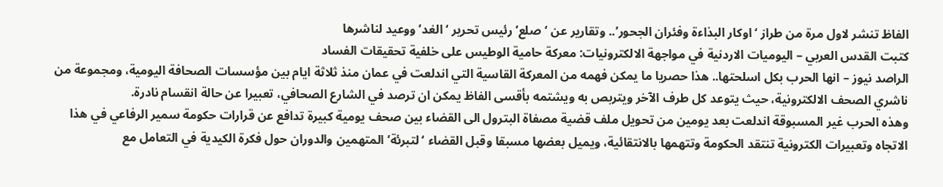الفاظ تنشر لاول مرة من طراز ‘اوكار البذاءة وفئران الجحور’.. وتقارير عن ‘صلع’ رئيس تحرير ‘الغد’ ووعيد لناشرها
كتبت القدس العربي – اليوميات الاردنية في مواجهة الالكترونيات: معركة حامية الوطيس على خلفية تحقيقات الفساد
الراصد نيوز – انها الحرب بكل اسلحتها.. هذا حصريا ما يمكن فهمه من المعركة القاسية التي اندلعت في عمان منذ ثلاثة ايام بين مؤسسات الصحافة اليومية، ومجموعة من ناشري الصحف الالكترونية، حيث يتوعد كل طرف الآخر ويتربص به ويشتمه بأقسى الفاظ يمكن ان ترصد في الشارع الصحافي، تعبيرا عن حالة انقسام نادرة.
وهذه الحرب غير المسبوقة اندلعت بعد يومين من تحويل ملف قضية مصفاة البترول الى القضاء بين صحف يومية كبيرة تدافع عن قرارات حكومة سمير الرفاعي في هذا الاتجاه وتعبيرات الكترونية تنتقد الحكومة وتتهمها بالانتقائية، ويميل بعضها مسبقا وقبل القضاء ‘لتبرئة’ المتهمين والدوران حول فكرة الكيدية في التعامل مع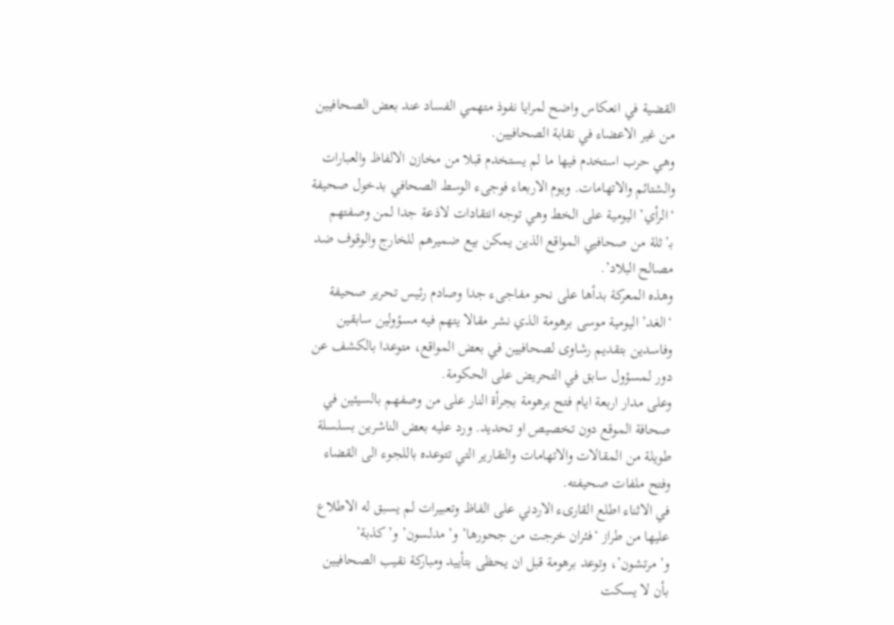القضية في انعكاس واضح لمرايا نفوذ متهمي الفساد عند بعض الصحافيين من غير الاعضاء في نقابة الصحافيين.
وهي حرب استخدم فيها ما لم يستخدم قبلا من مخازن الالفاظ والعبارات والشتائم والاتهامات. ويوم الاربعاء فوجىء الوسط الصحافي بدخول صحيفة ‘الرأي’ اليومية على الخط وهي توجه انتقادات لاذعة جدا لمن وصفتهم بـ’ثلة من صحافيي المواقع الذين يمكن بيع ضميرهم للخارج والوقوف ضد مصالح البلاد’.
وهذه المعركة بدأها على نحو مفاجىء جدا وصادم رئيس تحرير صحيفة ‘الغد’ اليومية موسى برهومة الذي نشر مقالا يتهم فيه مسؤولين سابقين وفاسدين بتقديم رشاوى لصحافيين في بعض المواقع، متوعدا بالكشف عن دور لمسؤول سابق في التحريض على الحكومة.
وعلى مدار اربعة ايام فتح برهومة بجرأة النار على من وصفهم بالسيئين في صحافة الموقع دون تخصيص او تحديد. ورد عليه بعض الناشرين بسلسلة طويلة من المقالات والاتهامات والتقارير التي تتوعده باللجوء الى القضاء وفتح ملفات صحيفته.
في الاثناء اطلع القارىء الاردني على الفاظ وتعبيرات لم يسبق له الاطلاع عليها من طراز ‘فئران خرجت من جحورها’ و’مدلسون’ و’كذبة’ و’مرتشون’، وتوعد برهومة قبل ان يحظى بتأييد ومباركة نقيب الصحافيين بأن لا يسكت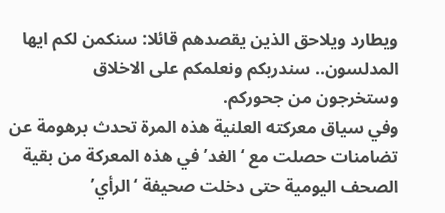ويطارد ويلاحق الذين يقصدهم قائلا: سنكمن لكم ايها المدلسون.. سندربكم ونعلمكم على الاخلاق وستخرجون من جحوركم.
وفي سياق معركته العلنية هذه المرة تحدث برهومة عن تضامنات حصلت مع ‘الغد’ في هذه المعركة من بقية الصحف اليومية حتى دخلت صحيفة ‘الرأي’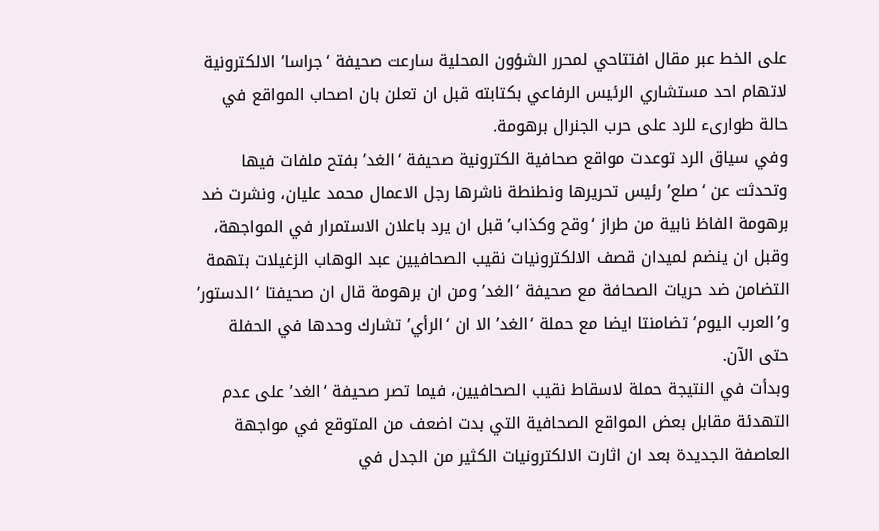على الخط عبر مقال افتتاحي لمحرر الشؤون المحلية سارعت صحيفة ‘جراسا’ الالكترونية لاتهام احد مستشاري الرئيس الرفاعي بكتابته قبل ان تعلن بان اصحاب المواقع في حالة طوارىء للرد على حرب الجنرال برهومة.
وفي سياق الرد توعدت مواقع صحافية الكترونية صحيفة ‘الغد’ بفتح ملفات فيها وتحدثت عن ‘صلع’ رئيس تحريرها ونطنطة ناشرها رجل الاعمال محمد عليان، ونشرت ضد برهومة الفاظ نابية من طراز ‘وقح وكذاب’ قبل ان يرد باعلان الاستمرار في المواجهة، وقبل ان ينضم لميدان قصف الالكترونيات نقيب الصحافيين عبد الوهاب الزغيلات بتهمة التضامن ضد حريات الصحافة مع صحيفة ‘الغد’ ومن ان برهومة قال ان صحيفتا ‘الدستور’ و’العرب اليوم’ تضامنتا ايضا مع حملة ‘الغد’ الا ان ‘الرأي’ تشارك وحدها في الحفلة حتى الآن.
وبدأت في النتيجة حملة لاسقاط نقيب الصحافيين، فيما تصر صحيفة ‘الغد’ على عدم التهدئة مقابل بعض المواقع الصحافية التي بدت اضعف من المتوقع في مواجهة العاصفة الجديدة بعد ان اثارت الالكترونيات الكثير من الجدل في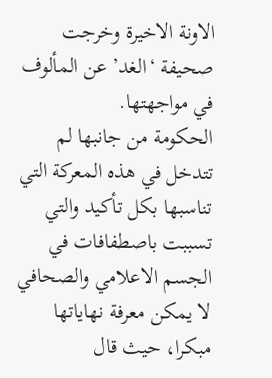الاونة الاخيرة وخرجت صحيفة ‘الغد’ عن المألوف في مواجهتها.
الحكومة من جانبها لم تتدخل في هذه المعركة التي تناسبها بكل تأكيد والتي تسببت باصطفافات في الجسم الاعلامي والصحافي لا يمكن معرفة نهاياتها مبكرا، حيث قال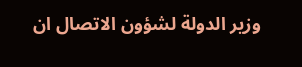وزير الدولة لشؤون الاتصال ان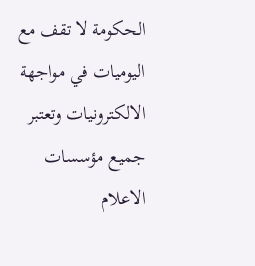الحكومة لا تقف مع اليوميات في مواجهة الالكترونيات وتعتبر جميع مؤسسات الاعلام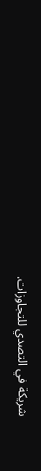شريكة في التصدي للتجاوزات.